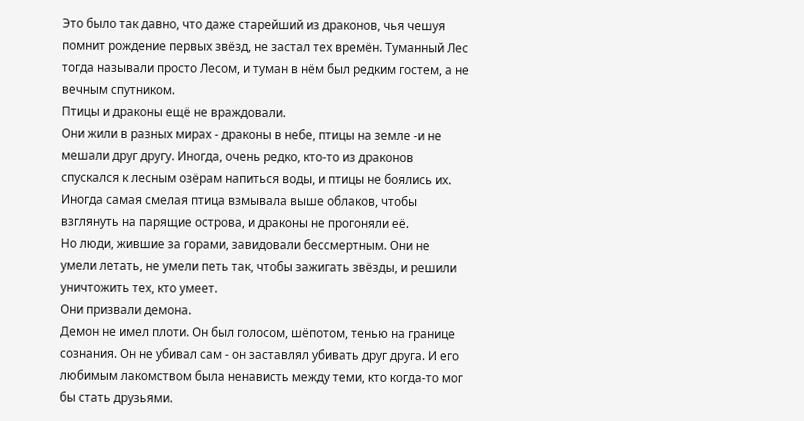Это было так давно, что даже старейший из драконов, чья чешуя помнит рождение первых звёзд, не застал тех времён. Туманный Лес тогда называли просто Лесом, и туман в нём был редким гостем, а не вечным спутником.
Птицы и драконы ещё не враждовали.
Они жили в разных мирах - драконы в небе, птицы на земле -и не мешали друг другу. Иногда, очень редко, кто-то из драконов спускался к лесным озёрам напиться воды, и птицы не боялись их. Иногда самая смелая птица взмывала выше облаков, чтобы взглянуть на парящие острова, и драконы не прогоняли её.
Но люди, жившие за горами, завидовали бессмертным. Они не умели летать, не умели петь так, чтобы зажигать звёзды, и решили уничтожить тех, кто умеет.
Они призвали демона.
Демон не имел плоти. Он был голосом, шёпотом, тенью на границе сознания. Он не убивал сам - он заставлял убивать друг друга. И его любимым лакомством была ненависть между теми, кто когда-то мог бы стать друзьями.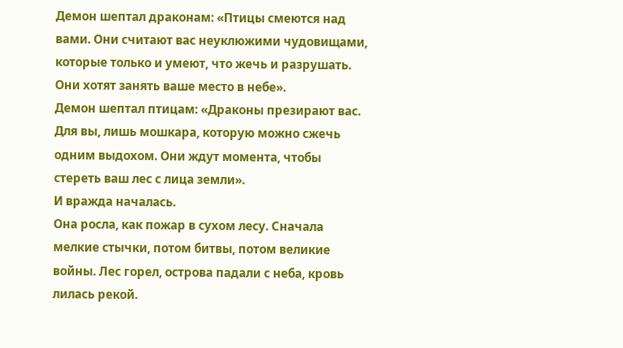Демон шептал драконам: «Птицы смеются над вами. Они считают вас неуклюжими чудовищами, которые только и умеют, что жечь и разрушать. Они хотят занять ваше место в небе».
Демон шептал птицам: «Драконы презирают вас. Для вы, лишь мошкара, которую можно сжечь одним выдохом. Они ждут момента, чтобы стереть ваш лес с лица земли».
И вражда началась.
Она росла, как пожар в сухом лесу. Сначала мелкие стычки, потом битвы, потом великие войны. Лес горел, острова падали с неба, кровь лилась рекой.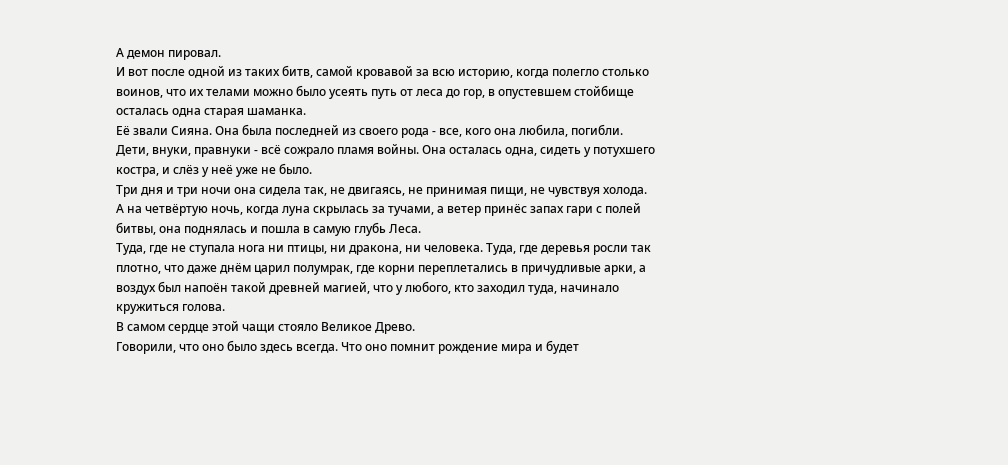А демон пировал.
И вот после одной из таких битв, самой кровавой за всю историю, когда полегло столько воинов, что их телами можно было усеять путь от леса до гор, в опустевшем стойбище осталась одна старая шаманка.
Её звали Сияна. Она была последней из своего рода - все, кого она любила, погибли. Дети, внуки, правнуки - всё сожрало пламя войны. Она осталась одна, сидеть у потухшего костра, и слёз у неё уже не было.
Три дня и три ночи она сидела так, не двигаясь, не принимая пищи, не чувствуя холода. А на четвёртую ночь, когда луна скрылась за тучами, а ветер принёс запах гари с полей битвы, она поднялась и пошла в самую глубь Леса.
Туда, где не ступала нога ни птицы, ни дракона, ни человека. Туда, где деревья росли так плотно, что даже днём царил полумрак, где корни переплетались в причудливые арки, а воздух был напоён такой древней магией, что у любого, кто заходил туда, начинало кружиться голова.
В самом сердце этой чащи стояло Великое Древо.
Говорили, что оно было здесь всегда. Что оно помнит рождение мира и будет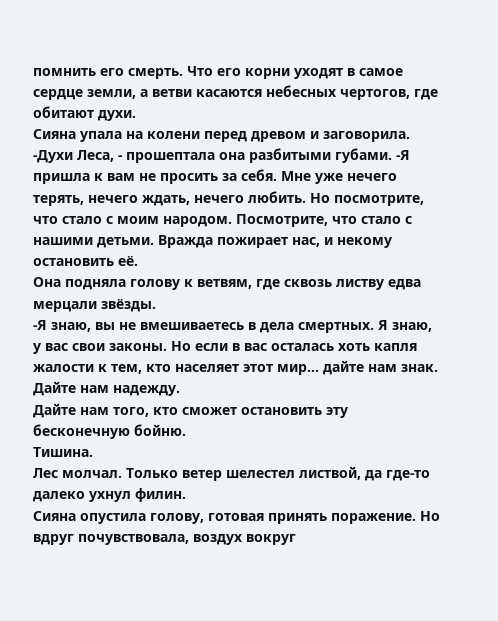помнить его смерть. Что его корни уходят в самое сердце земли, а ветви касаются небесных чертогов, где обитают духи.
Сияна упала на колени перед древом и заговорила.
-Духи Леса, - прошептала она разбитыми губами. -Я пришла к вам не просить за себя. Мне уже нечего терять, нечего ждать, нечего любить. Но посмотрите, что стало с моим народом. Посмотрите, что стало с нашими детьми. Вражда пожирает нас, и некому остановить её.
Она подняла голову к ветвям, где сквозь листву едва мерцали звёзды.
-Я знаю, вы не вмешиваетесь в дела смертных. Я знаю, у вас свои законы. Но если в вас осталась хоть капля жалости к тем, кто населяет этот мир... дайте нам знак. Дайте нам надежду.
Дайте нам того, кто сможет остановить эту бесконечную бойню.
Тишина.
Лес молчал. Только ветер шелестел листвой, да где-то далеко ухнул филин.
Сияна опустила голову, готовая принять поражение. Но вдруг почувствовала, воздух вокруг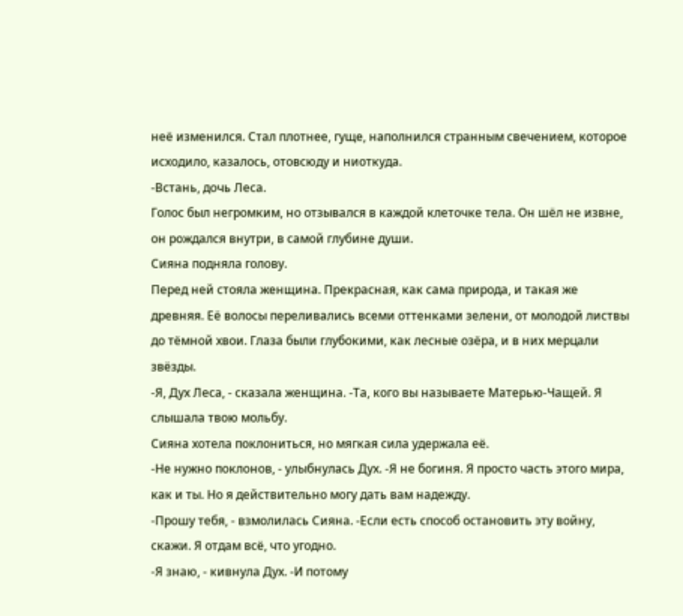неё изменился. Стал плотнее, гуще, наполнился странным свечением, которое исходило, казалось, отовсюду и ниоткуда.
-Встань, дочь Леса.
Голос был негромким, но отзывался в каждой клеточке тела. Он шёл не извне, он рождался внутри, в самой глубине души.
Сияна подняла голову.
Перед ней стояла женщина. Прекрасная, как сама природа, и такая же древняя. Её волосы переливались всеми оттенками зелени, от молодой листвы до тёмной хвои. Глаза были глубокими, как лесные озёра, и в них мерцали звёзды.
-Я, Дух Леса, - сказала женщина. -Та, кого вы называете Матерью-Чащей. Я слышала твою мольбу.
Сияна хотела поклониться, но мягкая сила удержала её.
-Не нужно поклонов, - улыбнулась Дух. -Я не богиня. Я просто часть этого мира, как и ты. Но я действительно могу дать вам надежду.
-Прошу тебя, - взмолилась Сияна. -Если есть способ остановить эту войну, скажи. Я отдам всё, что угодно.
-Я знаю, - кивнула Дух. -И потому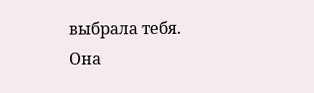выбрала тебя.
Она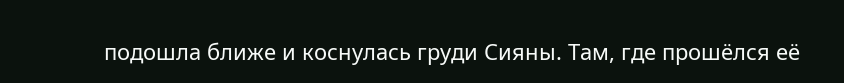подошла ближе и коснулась груди Сияны. Там, где прошёлся её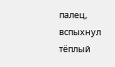палец, вспыхнул тёплый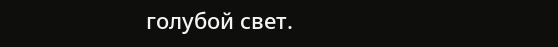голубой свет.